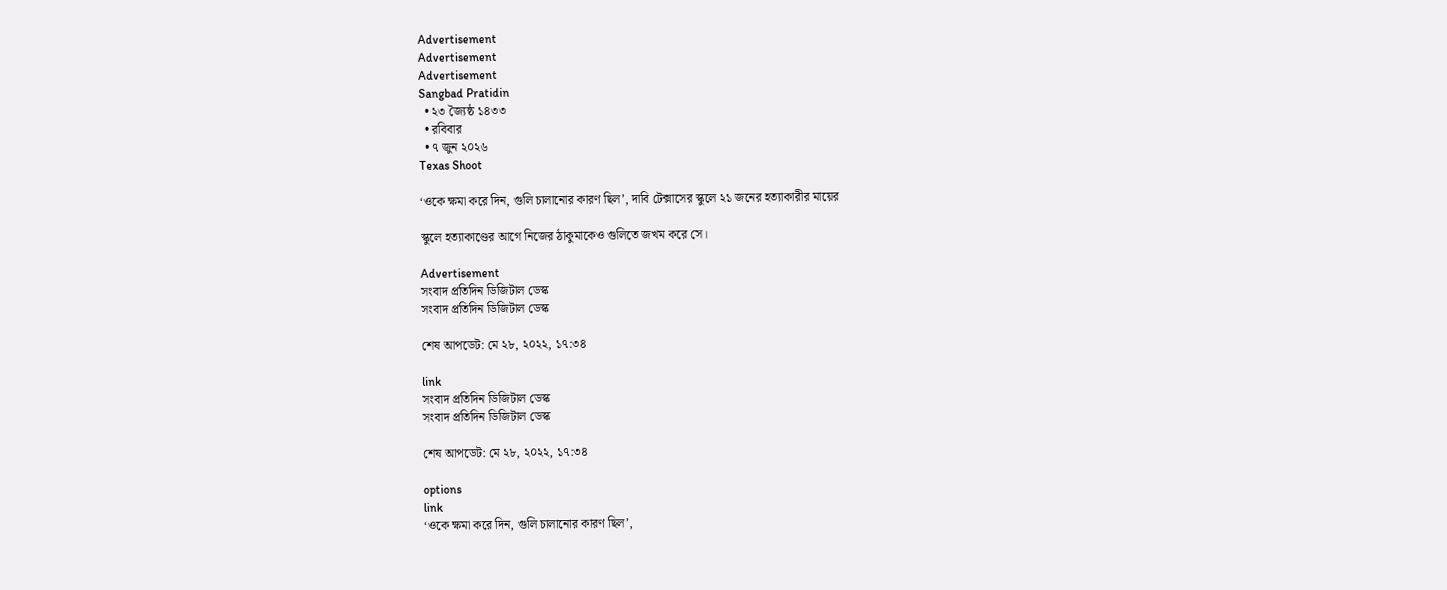Advertisement
Advertisement
Advertisement
Sangbad Pratidin
  • ২৩ জ্যৈষ্ঠ ১৪৩৩
  • রবিবার
  • ৭ জুন ২০২৬
Texas Shoot

‘ওকে ক্ষমা করে দিন, গুলি চালানোর কারণ ছিল’, দাবি টেক্সাসের স্কুলে ২১ জনের হত্যাকারীর মায়ের

স্কুলে হত্যাকাণ্ডের আগে নিজের ঠাকুমাকেও গুলিতে জখম করে সে।

Advertisement
সংবাদ প্রতিদিন ডিজিটাল ডেস্ক
সংবাদ প্রতিদিন ডিজিটাল ডেস্ক

শেষ আপডেট: মে ২৮, ২০২২, ১৭:৩৪

link
সংবাদ প্রতিদিন ডিজিটাল ডেস্ক
সংবাদ প্রতিদিন ডিজিটাল ডেস্ক

শেষ আপডেট: মে ২৮, ২০২২, ১৭:৩৪

options
link
‘ওকে ক্ষমা করে দিন, গুলি চালানোর কারণ ছিল’,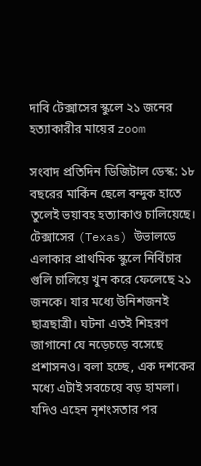দাবি টেক্সাসের স্কুলে ২১ জনের হত্যাকারীর মায়ের zoom

সংবাদ প্রতিদিন ডিজিটাল ডেস্ক: ১৮ বছরের মার্কিন ছেলে বন্দুক হাতে তুলেই ভয়াবহ হত্যাকাণ্ড চালিয়েছে। টেক্সাসের (Texas) উভালডে এলাকার প্রাথমিক স্কুলে নির্বিচার গুলি চালিয়ে খুন করে ফেলেছে ২১ জনকে। যার মধ্যে উনিশজনই ছাত্রছাত্রী। ঘটনা এতই শিহরণ জাগানো যে নড়েচড়ে বসেছে প্রশাসনও। বলা হচ্ছে, এক দশকের মধ্যে এটাই সবচেয়ে বড় হামলা। যদিও এহেন নৃশংসতার পর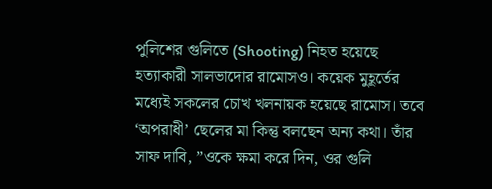পুলিশের গুলিতে (Shooting) নিহত হয়েছে হত্যাকারী সালভাদোর রামোসও। কয়েক মুহূর্তের মধ্যেই সকলের চোখ খলনায়ক হয়েছে রামোস। তবে ‘অপরাধী’ ছেলের মা কিন্তু বলছেন অন্য কথা। তাঁর সাফ দাবি, ”ওকে ক্ষমা করে দিন, ওর গুলি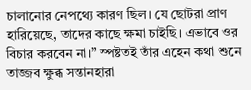চালানোর নেপথ্যে কারণ ছিল। যে ছোটরা প্রাণ হারিয়েছে, তাদের কাছে ক্ষমা চাইছি। এভাবে ওর বিচার করবেন না।” স্পষ্টতই তাঁর এহেন কথা শুনে তাজ্জব ক্ষুব্ধ সন্তানহারা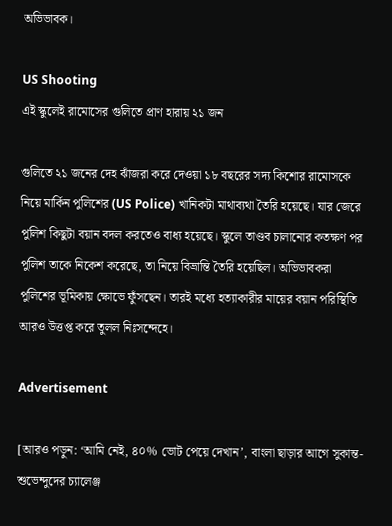অভিভাবক।

US Shooting
এই স্কুলেই রামোসের গুলিতে প্রাণ হারায় ২১ জন

গুলিতে ২১ জনের দেহ ঝাঁজরা করে দেওয়া ১৮ বছরের সদ্য কিশোর রামোসকে নিয়ে মার্কিন পুলিশের (US Police) খানিকটা মাথাব্যথা তৈরি হয়েছে। যার জেরে পুলিশ কিছুটা বয়ান বদল করতেও বাধ্য হয়েছে। স্কুলে তাণ্ডব চালানোর কতক্ষণ পর পুলিশ তাকে নিকেশ করেছে, তা নিয়ে বিভ্রান্তি তৈরি হয়েছিল। অভিভাবকরা পুলিশের ভূমিকায় ক্ষোভে ফুঁসছেন। তারই মধ্যে হত্যাকারীর মায়ের বয়ান পরিস্থিতি আরও উত্তপ্ত করে তুলল নিঃসন্দেহে।

Advertisement

[আরও পড়ুন: ‘আমি নেই, ৪০% ভোট পেয়ে দেখান’, বাংলা ছাড়ার আগে সুকান্ত-শুভেন্দুদের চ্যালেঞ্জ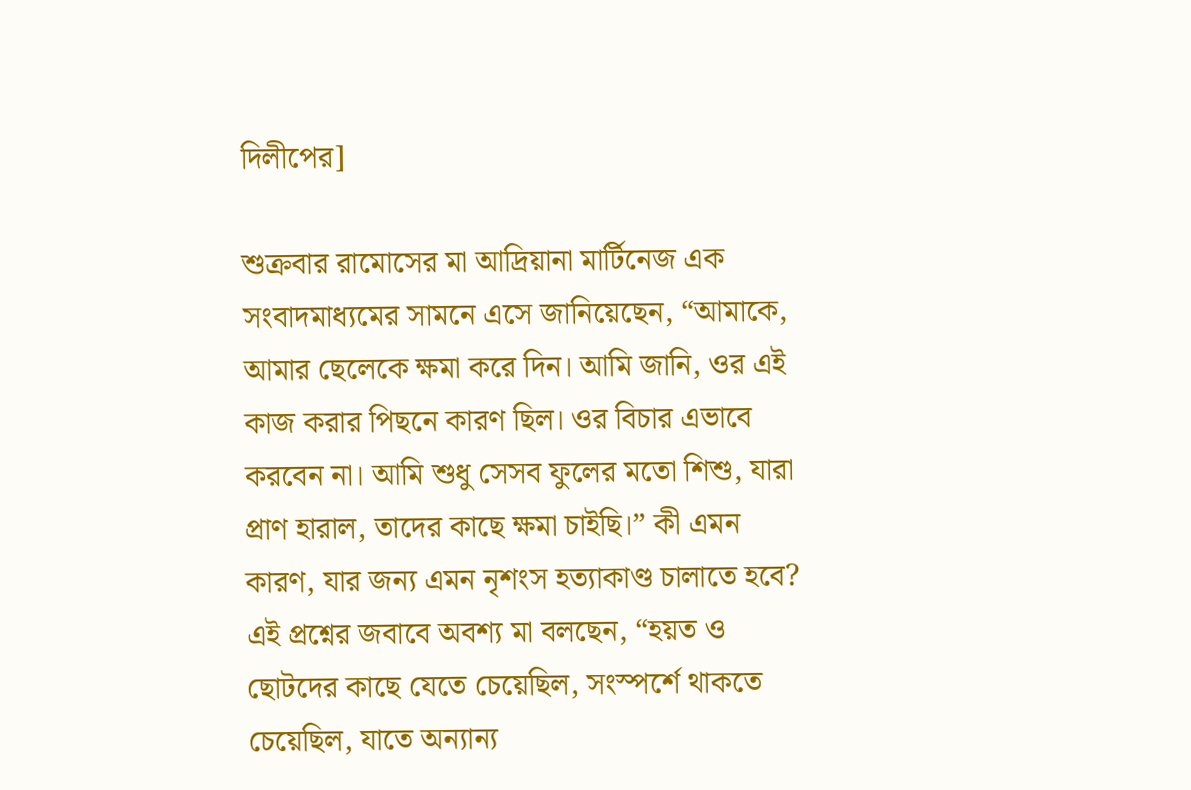দিলীপের]

শুক্রবার রামোসের মা আদ্রিয়ানা মার্টিনেজ এক সংবাদমাধ্যমের সামনে এসে জানিয়েছেন, “আমাকে, আমার ছেলেকে ক্ষমা করে দিন। আমি জানি, ওর এই কাজ করার পিছনে কারণ ছিল। ওর বিচার এভাবে করবেন না। আমি শুধু সেসব ফুলের মতো শিশু, যারা প্রাণ হারাল, তাদের কাছে ক্ষমা চাইছি।” কী এমন কারণ, যার জন্য এমন নৃশংস হত্যাকাণ্ড চালাতে হবে? এই প্রশ্নের জবাবে অবশ্য মা বলছেন, “হয়ত ও ছোটদের কাছে যেতে চেয়েছিল, সংস্পর্শে থাকতে চেয়েছিল, যাতে অন্যান্য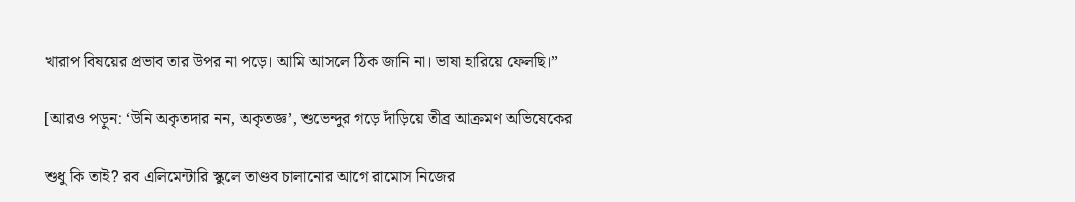খারাপ বিষয়ের প্রভাব তার উপর না পড়ে। আমি আসলে ঠিক জানি না। ভাষা হারিয়ে ফেলছি।”

[আরও পড়ুন: ‘উনি অকৃতদার নন, অকৃতজ্ঞ’, শুভেন্দুর গড়ে দাঁড়িয়ে তীব্র আক্রমণ অভিষেকের

শুধু কি তাই? রব এলিমেন্টারি স্কুলে তাণ্ডব চালানোর আগে রামোস নিজের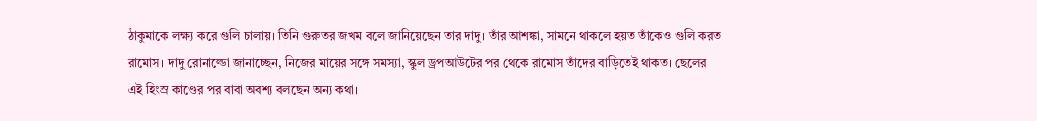ঠাকুমাকে লক্ষ্য করে গুলি চালায়। তিনি গুরুতর জখম বলে জানিয়েছেন তার দাদু। তাঁর আশঙ্কা, সামনে থাকলে হয়ত তাঁকেও গুলি করত রামোস। দাদু রোনাল্ডো জানাচ্ছেন, নিজের মায়ের সঙ্গে সমস্যা, স্কুল ড্রপআউটের পর থেকে রামোস তাঁদের বাড়িতেই থাকত। ছেলের এই হিংস্র কাণ্ডের পর বাবা অবশ্য বলছেন অন্য কথা।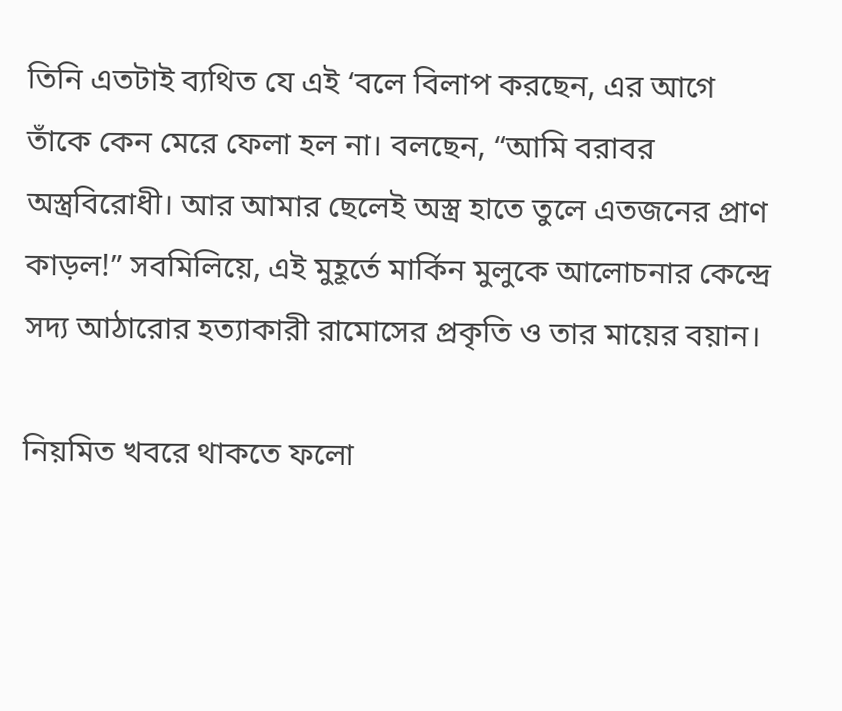তিনি এতটাই ব্যথিত যে এই ‘বলে বিলাপ করছেন, এর আগে তাঁকে কেন মেরে ফেলা হল না। বলছেন, “আমি বরাবর অস্ত্রবিরোধী। আর আমার ছেলেই অস্ত্র হাতে তুলে এতজনের প্রাণ কাড়ল!” সবমিলিয়ে, এই মুহূর্তে মার্কিন মুলুকে আলোচনার কেন্দ্রে সদ্য আঠারোর হত্যাকারী রামোসের প্রকৃতি ও তার মায়ের বয়ান।

নিয়মিত খবরে থাকতে ফলো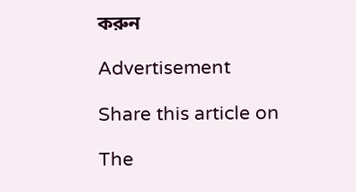করুন

Advertisement

Share this article on

The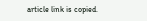article link is copied.